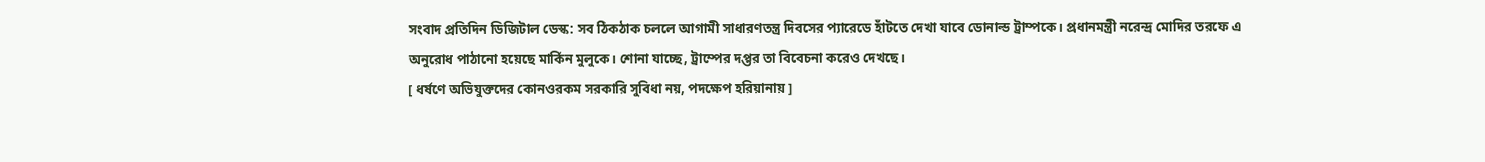সংবাদ প্রতিদিন ডিজিটাল ডেস্ক: সব ঠিকঠাক চললে আগামী সাধারণতন্ত্র দিবসের প্যারেডে হাঁটতে দেখা যাবে ডোনাল্ড ট্রাম্পকে। প্রধানমন্ত্রী নরেন্দ্র মোদির তরফে এ অনুরোধ পাঠানো হয়েছে মার্কিন মুলুকে। শোনা যাচ্ছে, ট্রাম্পের দপ্তর তা বিবেচনা করেও দেখছে।
[ ধর্ষণে অভিযুক্তদের কোনওরকম সরকারি সুবিধা নয়, পদক্ষেপ হরিয়ানায় ]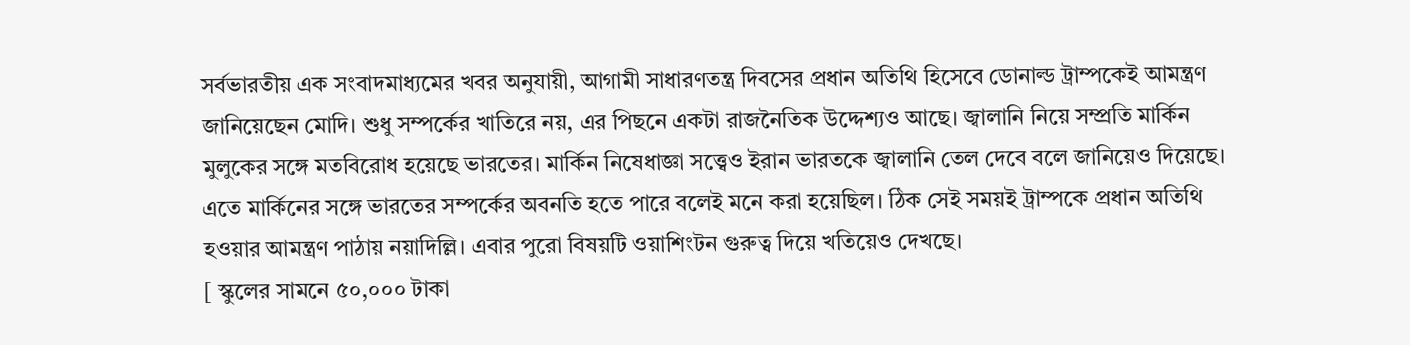সর্বভারতীয় এক সংবাদমাধ্যমের খবর অনুযায়ী, আগামী সাধারণতন্ত্র দিবসের প্রধান অতিথি হিসেবে ডোনাল্ড ট্রাম্পকেই আমন্ত্রণ জানিয়েছেন মোদি। শুধু সম্পর্কের খাতিরে নয়, এর পিছনে একটা রাজনৈতিক উদ্দেশ্যও আছে। জ্বালানি নিয়ে সম্প্রতি মার্কিন মুলুকের সঙ্গে মতবিরোধ হয়েছে ভারতের। মার্কিন নিষেধাজ্ঞা সত্ত্বেও ইরান ভারতকে জ্বালানি তেল দেবে বলে জানিয়েও দিয়েছে। এতে মার্কিনের সঙ্গে ভারতের সম্পর্কের অবনতি হতে পারে বলেই মনে করা হয়েছিল। ঠিক সেই সময়ই ট্রাম্পকে প্রধান অতিথি হওয়ার আমন্ত্রণ পাঠায় নয়াদিল্লি। এবার পুরো বিষয়টি ওয়াশিংটন গুরুত্ব দিয়ে খতিয়েও দেখছে।
[ স্কুলের সামনে ৫০,০০০ টাকা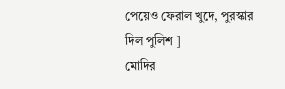পেয়েও ফেরাল খুদে, পুরস্কার দিল পুলিশ ]
মোদির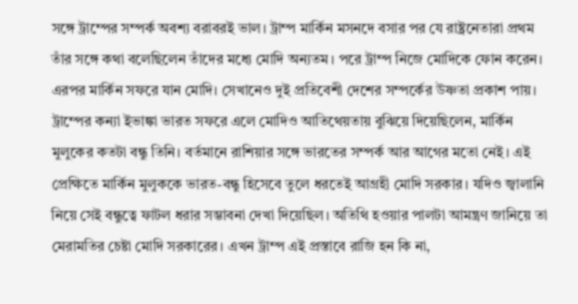সঙ্গে ট্রাম্পের সম্পর্ক অবশ্য বরাবরই ভাল। ট্রাম্প মার্কিন মসনদে বসার পর যে রাষ্ট্রনেতারা প্রথম তাঁর সঙ্গে কথা বলেছিলেন তাঁদের মধ্যে মোদি অন্যতম। পরে ট্রাম্প নিজে মোদিকে ফোন করেন। এরপর মার্কিন সফরে যান মোদি। সেখানেও দুই প্রতিবেশী দেশের সম্পর্কের উষ্ণতা প্রকাশ পায়। ট্রাম্পের কন্যা ইভাঙ্কা ভারত সফরে এলে মোদিও আতিথেয়তায় বুঝিয়ে দিয়েছিলেন, মার্কিন মুলুকের কতটা বন্ধু তিনি। বর্তমানে রাশিয়ার সঙ্গে ভারতের সম্পর্ক আর আগের মতো নেই। এই প্রেক্ষিতে মার্কিন মুলুককে ভারত-বন্ধু হিসেবে তুলে ধরতেই আগ্রহী মোদি সরকার। যদিও জ্বালানি নিয়ে সেই বন্ধুত্বে ফাটল ধরার সম্ভাবনা দেখা দিয়েছিল। অতিথি হওয়ার পালটা আমন্ত্রণ জানিয়ে তা মেরামতির চেষ্টা মোদি সরকারের। এখন ট্রাম্প এই প্রস্তাবে রাজি হন কি না,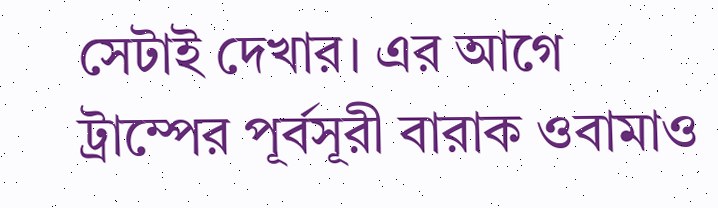সেটাই দেখার। এর আগে ট্রাম্পের পূর্বসূরী বারাক ওবামাও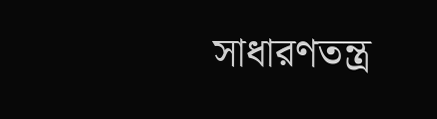সাধারণতন্ত্র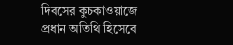দিবসের কুচকাওয়াজে প্রধান অতিথি হিসেবে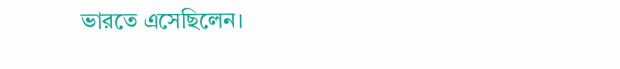ভারতে এসেছিলেন।